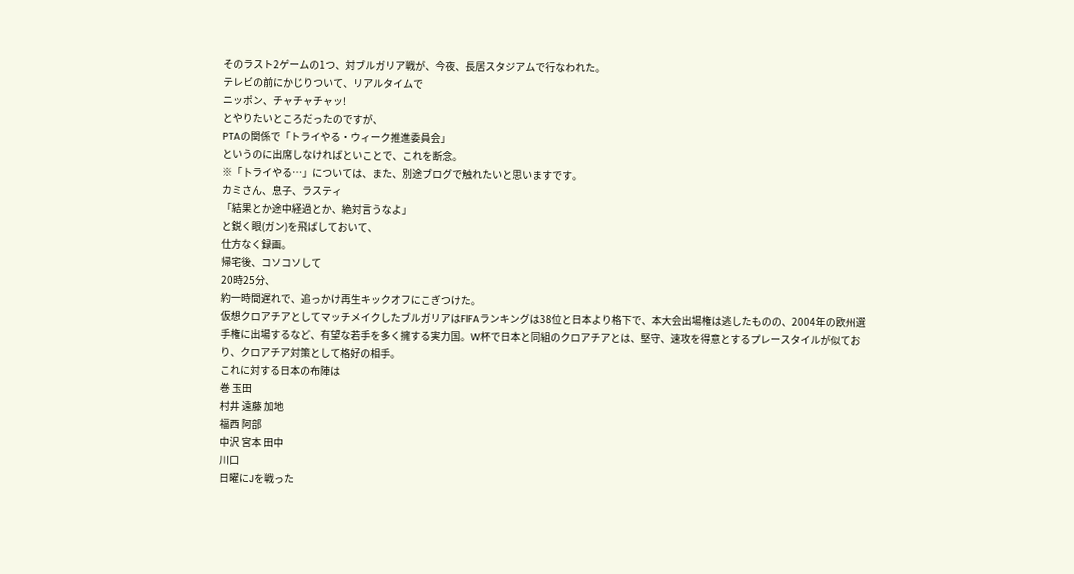そのラスト2ゲームの1つ、対ブルガリア戦が、今夜、長居スタジアムで行なわれた。
テレビの前にかじりついて、リアルタイムで
ニッポン、チャチャチャッ!
とやりたいところだったのですが、
PTAの関係で「トライやる・ウィーク推進委員会」
というのに出席しなければといことで、これを断念。
※「卜ライやる…」については、また、別途ブログで触れたいと思いますです。
カミさん、息子、ラスティ
「結果とか途中経過とか、絶対言うなよ」
と鋭く眼(ガン)を飛ばしておいて、
仕方なく録画。
帰宅後、コソコソして
20時25分、
約一時間遅れで、追っかけ再生キックオフにこぎつけた。
仮想クロアチアとしてマッチメイクしたブルガリアはFlFAランキングは38位と日本より格下で、本大会出場権は逃したものの、2004年の欧州選手権に出場するなど、有望な若手を多く擁する実力国。W杯で日本と同組のクロアチアとは、堅守、速攻を得意とするプレースタイルが似ており、クロアチア対策として格好の相手。
これに対する日本の布陣は
巻 玉田
村井 遠藤 加地
福西 阿部
中沢 宮本 田中
川口
日曜にJを戦った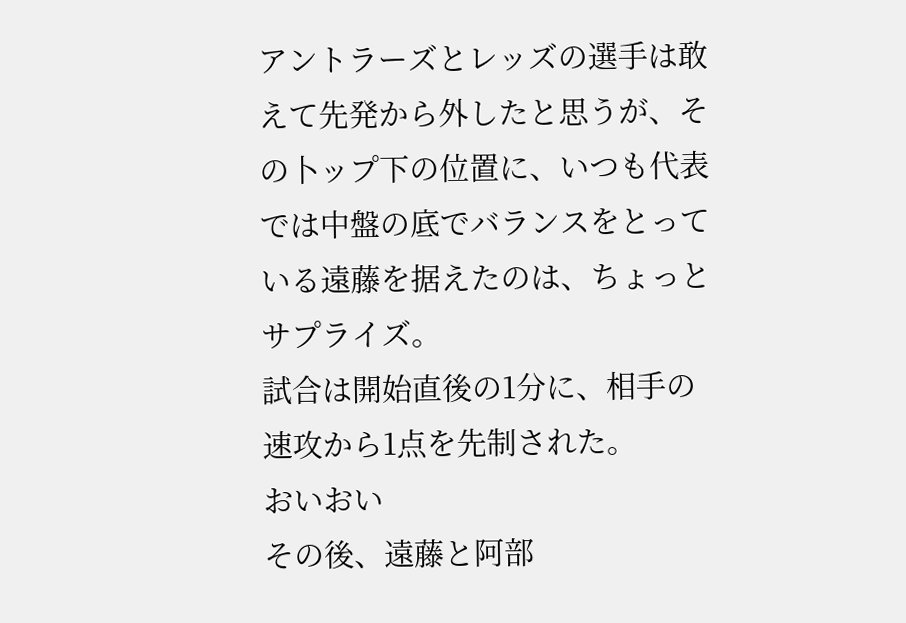アントラーズとレッズの選手は敢えて先発から外したと思うが、その卜ップ下の位置に、いつも代表では中盤の底でバランスをとっている遠藤を据えたのは、ちょっとサプライズ。
試合は開始直後の1分に、相手の速攻から1点を先制された。
おいおい
その後、遠藤と阿部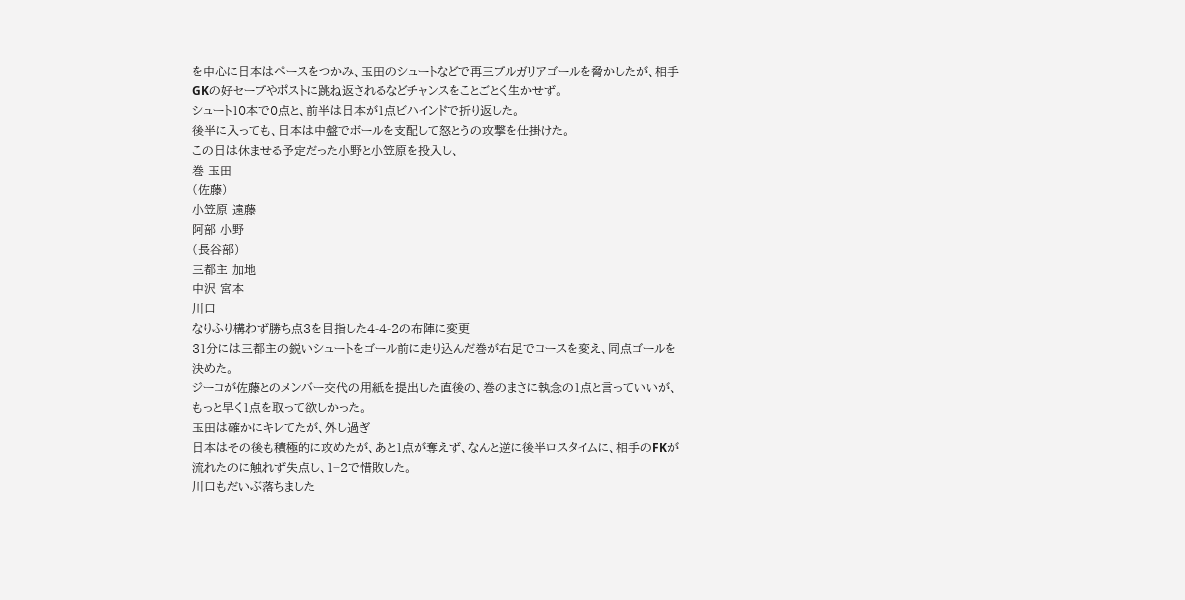を中心に日本はペースをつかみ、玉田のシュートなどで再三ブルガリアゴールを脅かしたが、相手GKの好セーブやポストに跳ね返されるなどチャンスをことごとく生かせず。
シュート10本で0点と、前半は日本が1点ビハインドで折り返した。
後半に入っても、日本は中盤でボールを支配して怒とうの攻撃を仕掛けた。
この日は休ませる予定だった小野と小笠原を投入し、
巻 玉田
(佐藤)
小笠原 遠藤
阿部 小野
(長谷部)
三都主 加地
中沢 宮本
川口
なりふり構わず勝ち点3を目指した4-4-2の布陣に変更
31分には三都主の鋭いシュートをゴール前に走り込んだ巻が右足でコースを変え、同点ゴールを決めた。
ジーコが佐藤とのメンバー交代の用紙を提出した直後の、巻のまさに執念の1点と言っていいが、もっと早く1点を取って欲しかった。
玉田は確かにキレてたが、外し過ぎ
日本はその後も積極的に攻めたが、あと1点が奪えず、なんと逆に後半ロスタイムに、相手のFKが流れたのに触れず失点し、1−2で惜敗した。
川口もだいぶ落ちました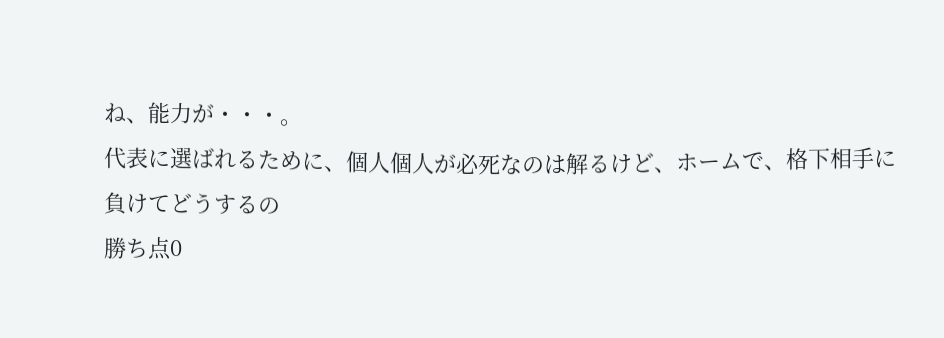ね、能力が・・・。
代表に選ばれるために、個人個人が必死なのは解るけど、ホームで、格下相手に
負けてどうするの
勝ち点0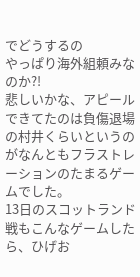でどうするの
やっぱり海外組頼みなのか?!
悲しいかな、アピールできてたのは負傷退場の村井くらいというのがなんともフラストレーションのたまるゲームでした。
13日のスコットランド戦もこんなゲームしたら、ひげお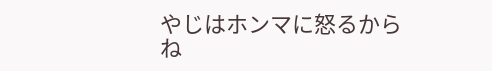やじはホンマに怒るからね